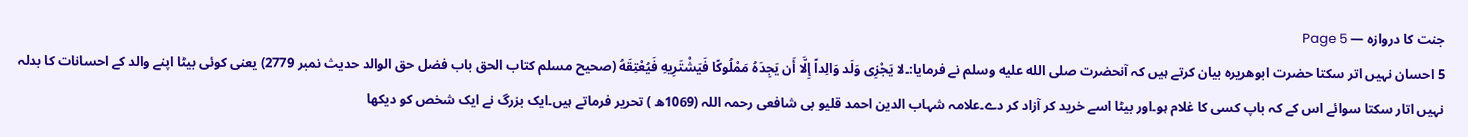جنت کا دروازہ — Page 5
5 احسان نہیں اتر سکتا حضرت ابوھریرہ بیان کرتے ہیں کہ آنحضرت صلى الله عليه وسلم نے فرمایا:۔لا يَجْزِى وَلَد وَالِداً إِلَّا أَن يَجِدَهُ مَمْلُوكًا فَيَشْتَرِيهِ فَيُعْتِقَهُ (صحیح مسلم کتاب الحق باب فضل حق الوالد حدیث نمبر 2779) یعنی کوئی بیٹا اپنے والد کے احسانات کا بدلہ نہیں اتار سکتا سوائے اس کے کہ باپ کسی کا غلام ہو۔اور بیٹا اسے خرید کر آزاد کر دے۔علامہ شہاب الدین احمد قلیو بی شافعی رحمہ اللہ (1069ھ ) تحریر فرماتے ہیں۔ایک بزرگ نے ایک شخص کو دیکھا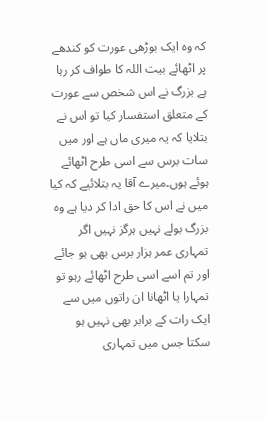کہ وہ ایک بوڑھی عورت کو کندھے پر اٹھائے بیت اللہ کا طواف کر رہا ہے بزرگ نے اس شخص سے عورت کے متعلق استفسار کیا تو اس نے بتلایا کہ یہ میری ماں ہے اور میں سات برس سے اسی طرح اٹھائے ہوئے ہوں۔میرے آقا یہ بتلائیے کہ کیا میں نے اس کا حق ادا کر دیا ہے وہ بزرگ بولے نہیں ہرگز نہیں اگر تمہاری عمر ہزار برس بھی ہو جائے اور تم اسے اسی طرح اٹھائے رہو تو تمہارا یا اٹھانا ان راتوں میں سے ایک رات کے برابر بھی نہیں ہو سکتا جس میں تمہاری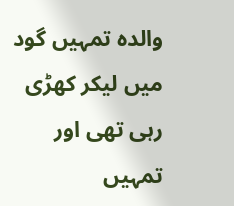والدہ تمہیں گود میں لیکر کھڑی رہی تھی اور تمہیں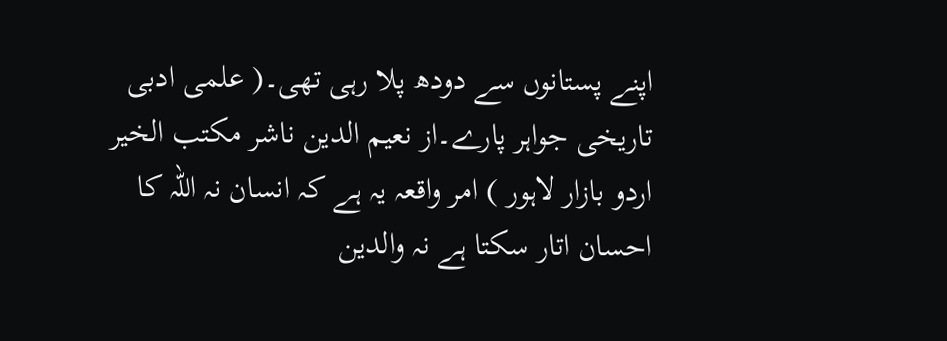اپنے پستانوں سے دودھ پلا رہی تھی۔( علمی ادبی تاریخی جواہر پارے۔از نعیم الدین ناشر مکتب الخیر اردو بازار لاہور ) امر واقعہ یہ ہے کہ انسان نہ اللہ کا احسان اتار سکتا ہے نہ والدین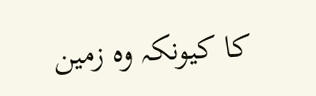کا کیونکہ وہ زمین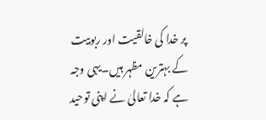پر خدا کی خالقیت اور ربوبیت کے بہترین مظہر ہیں۔یہی وجہ ہے کہ خدا تعالیٰ نے اپنی توحید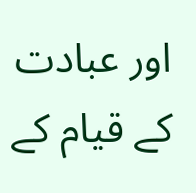اور عبادت کے قیام کے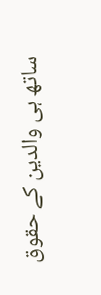ساتھ ہی والدین کے حقوق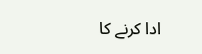ادا کرنے کا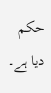حکم دیا ہے۔